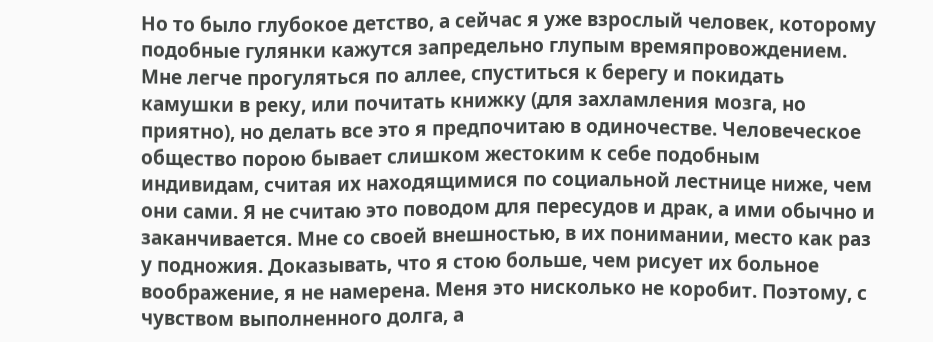Но то было глубокое детство, а сейчас я уже взрослый человек, которому подобные гулянки кажутся запредельно глупым времяпровождением. Мне легче прогуляться по аллее, спуститься к берегу и покидать камушки в реку, или почитать книжку (для захламления мозга, но приятно), но делать все это я предпочитаю в одиночестве. Человеческое общество порою бывает слишком жестоким к себе подобным индивидам, считая их находящимися по социальной лестнице ниже, чем они сами. Я не считаю это поводом для пересудов и драк, а ими обычно и заканчивается. Мне со своей внешностью, в их понимании, место как раз у подножия. Доказывать, что я стою больше, чем рисует их больное воображение, я не намерена. Меня это нисколько не коробит. Поэтому, с чувством выполненного долга, а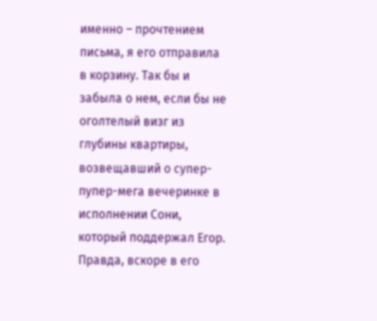именно – прочтением письма, я его отправила в корзину. Так бы и забыла о нем, если бы не оголтелый визг из глубины квартиры, возвещавший о супер-пупер-мега вечеринке в исполнении Сони, который поддержал Егор. Правда, вскоре в его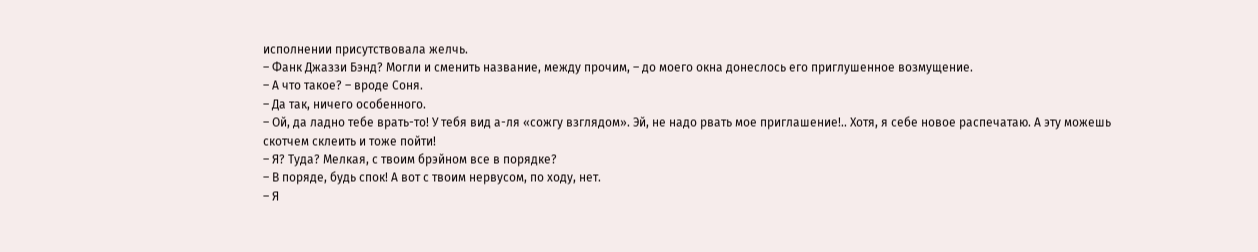исполнении присутствовала желчь.
– Фанк Джаззи Бэнд? Могли и сменить название, между прочим, – до моего окна донеслось его приглушенное возмущение.
– А что такое? – вроде Соня.
– Да так, ничего особенного.
– Ой, да ладно тебе врать-то! У тебя вид а-ля «сожгу взглядом». Эй, не надо рвать мое приглашение!.. Хотя, я себе новое распечатаю. А эту можешь скотчем склеить и тоже пойти!
– Я? Туда? Мелкая, с твоим брэйном все в порядке?
– В поряде, будь спок! А вот с твоим нервусом, по ходу, нет.
– Я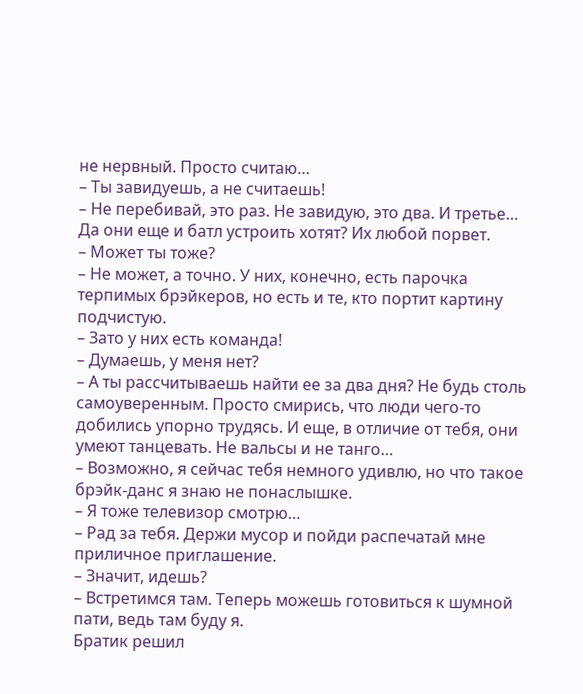не нервный. Просто считаю…
– Ты завидуешь, а не считаешь!
– Не перебивай, это раз. Не завидую, это два. И третье… Да они еще и батл устроить хотят? Их любой порвет.
– Может ты тоже?
– Не может, а точно. У них, конечно, есть парочка терпимых брэйкеров, но есть и те, кто портит картину подчистую.
– Зато у них есть команда!
– Думаешь, у меня нет?
– А ты рассчитываешь найти ее за два дня? Не будь столь самоуверенным. Просто смирись, что люди чего-то добились упорно трудясь. И еще, в отличие от тебя, они умеют танцевать. Не вальсы и не танго…
– Возможно, я сейчас тебя немного удивлю, но что такое брэйк-данс я знаю не понаслышке.
– Я тоже телевизор смотрю…
– Рад за тебя. Держи мусор и пойди распечатай мне приличное приглашение.
– Значит, идешь?
– Встретимся там. Теперь можешь готовиться к шумной пати, ведь там буду я.
Братик решил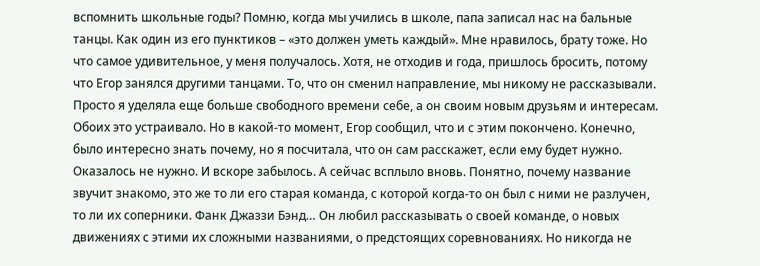вспомнить школьные годы? Помню, когда мы учились в школе, папа записал нас на бальные танцы. Как один из его пунктиков – «это должен уметь каждый». Мне нравилось, брату тоже. Но что самое удивительное, у меня получалось. Хотя, не отходив и года, пришлось бросить, потому что Егор занялся другими танцами. То, что он сменил направление, мы никому не рассказывали. Просто я уделяла еще больше свободного времени себе, а он своим новым друзьям и интересам. Обоих это устраивало. Но в какой-то момент, Егор сообщил, что и с этим покончено. Конечно, было интересно знать почему, но я посчитала, что он сам расскажет, если ему будет нужно. Оказалось не нужно. И вскоре забылось. А сейчас всплыло вновь. Понятно, почему название звучит знакомо, это же то ли его старая команда, с которой когда-то он был с ними не разлучен, то ли их соперники. Фанк Джаззи Бэнд… Он любил рассказывать о своей команде, о новых движениях с этими их сложными названиями, о предстоящих соревнованиях. Но никогда не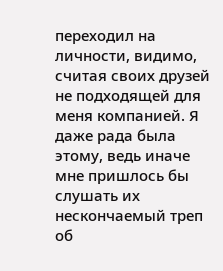переходил на личности, видимо, считая своих друзей не подходящей для меня компанией. Я даже рада была этому, ведь иначе мне пришлось бы слушать их нескончаемый треп об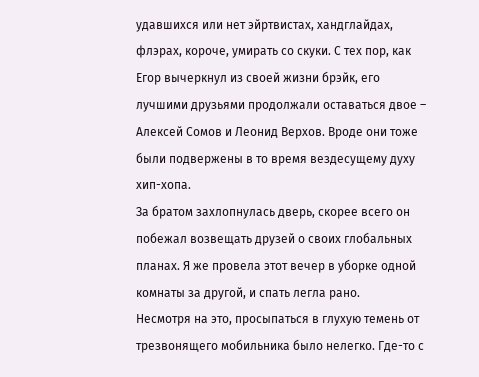удавшихся или нет эйртвистах, хандглайдах, флэрах, короче, умирать со скуки. С тех пор, как Егор вычеркнул из своей жизни брэйк, его лучшими друзьями продолжали оставаться двое – Алексей Сомов и Леонид Верхов. Вроде они тоже были подвержены в то время вездесущему духу хип-хопа.
За братом захлопнулась дверь, скорее всего он побежал возвещать друзей о своих глобальных планах. Я же провела этот вечер в уборке одной комнаты за другой, и спать легла рано.
Несмотря на это, просыпаться в глухую темень от трезвонящего мобильника было нелегко. Где-то с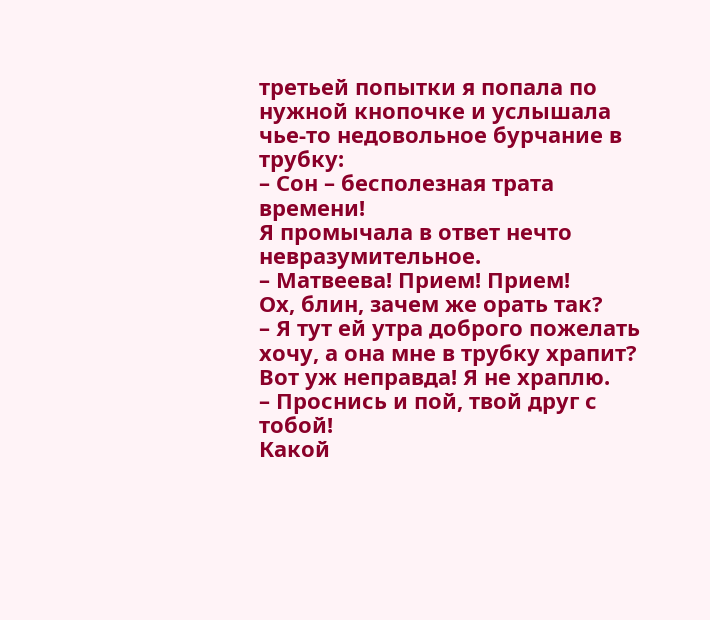третьей попытки я попала по нужной кнопочке и услышала чье-то недовольное бурчание в трубку:
– Сон – бесполезная трата времени!
Я промычала в ответ нечто невразумительное.
– Матвеева! Прием! Прием!
Ох, блин, зачем же орать так?
– Я тут ей утра доброго пожелать хочу, а она мне в трубку храпит?
Вот уж неправда! Я не храплю.
– Проснись и пой, твой друг с тобой!
Какой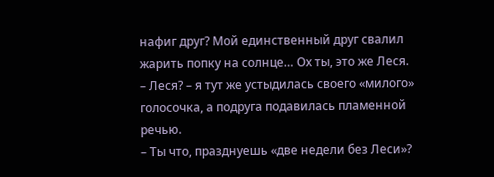нафиг друг? Мой единственный друг свалил жарить попку на солнце… Ох ты, это же Леся.
– Леся? – я тут же устыдилась своего «милого» голосочка, а подруга подавилась пламенной речью.
– Ты что, празднуешь «две недели без Леси»?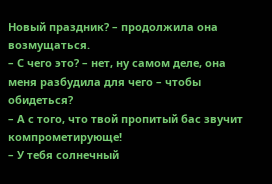Новый праздник? – продолжила она возмущаться.
– С чего это? – нет, ну самом деле, она меня разбудила для чего – чтобы обидеться?
– А с того, что твой пропитый бас звучит компрометирующе!
– У тебя солнечный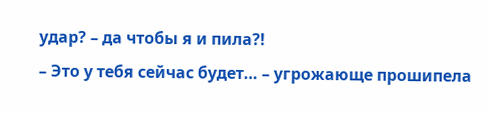удар? – да чтобы я и пила?!
– Это у тебя сейчас будет… – угрожающе прошипела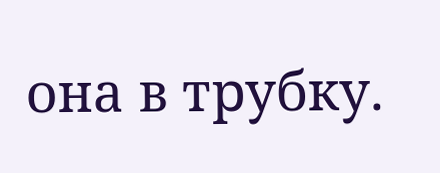она в трубку.